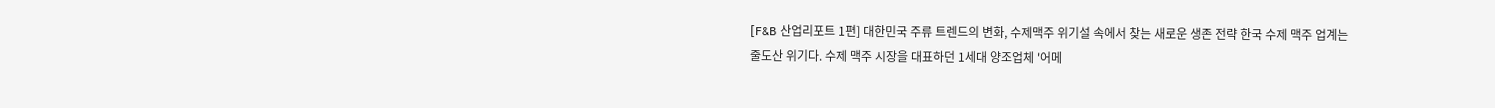[F&B 산업리포트 1편] 대한민국 주류 트렌드의 변화, 수제맥주 위기설 속에서 찾는 새로운 생존 전략 한국 수제 맥주 업계는 줄도산 위기다. 수제 맥주 시장을 대표하던 1세대 양조업체 '어메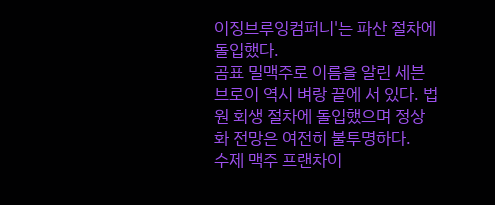이징브루잉컴퍼니'는 파산 절차에 돌입했다.
곰표 밀맥주로 이름을 알린 세븐브로이 역시 벼랑 끝에 서 있다. 법원 회생 절차에 돌입했으며 정상화 전망은 여전히 불투명하다.
수제 맥주 프랜차이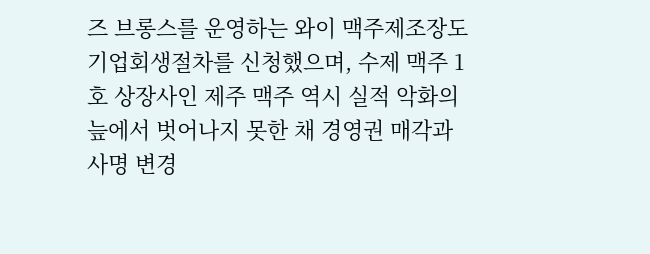즈 브롱스를 운영하는 와이 맥주제조장도 기업회생절차를 신청했으며, 수제 맥주 1호 상장사인 제주 맥주 역시 실적 악화의 늪에서 벗어나지 못한 채 경영권 매각과 사명 변경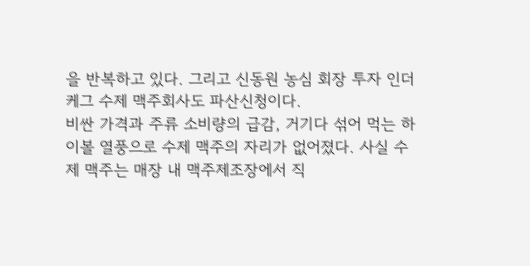을 반복하고 있다. 그리고 신동원 농심 회장 투자 인더케그 수제 맥주회사도 파산신청이다.
비싼 가격과 주류 소비량의 급감, 거기다 섞어 먹는 하이볼 열풍으로 수제 맥주의 자리가 없어졌다. 사실 수제 맥주는 매장 내 맥주제조장에서 직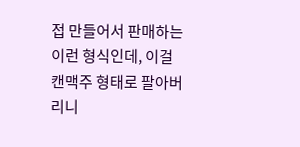접 만들어서 판매하는 이런 형식인데, 이걸 캔맥주 형태로 팔아버리니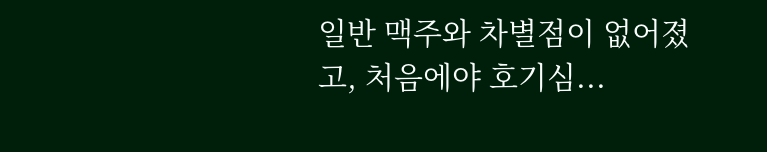일반 맥주와 차별점이 없어졌고, 처음에야 호기심...